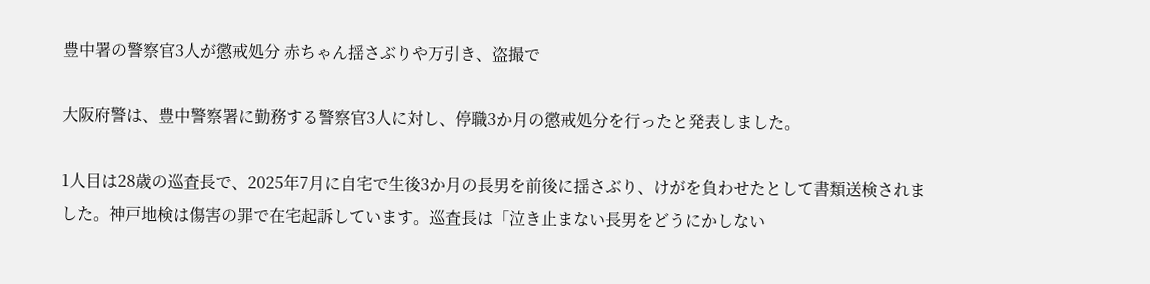豊中署の警察官3人が懲戒処分 赤ちゃん揺さぶりや万引き、盗撮で

大阪府警は、豊中警察署に勤務する警察官3人に対し、停職3か月の懲戒処分を行ったと発表しました。

1人目は28歳の巡査長で、2025年7月に自宅で生後3か月の長男を前後に揺さぶり、けがを負わせたとして書類送検されました。神戸地検は傷害の罪で在宅起訴しています。巡査長は「泣き止まない長男をどうにかしない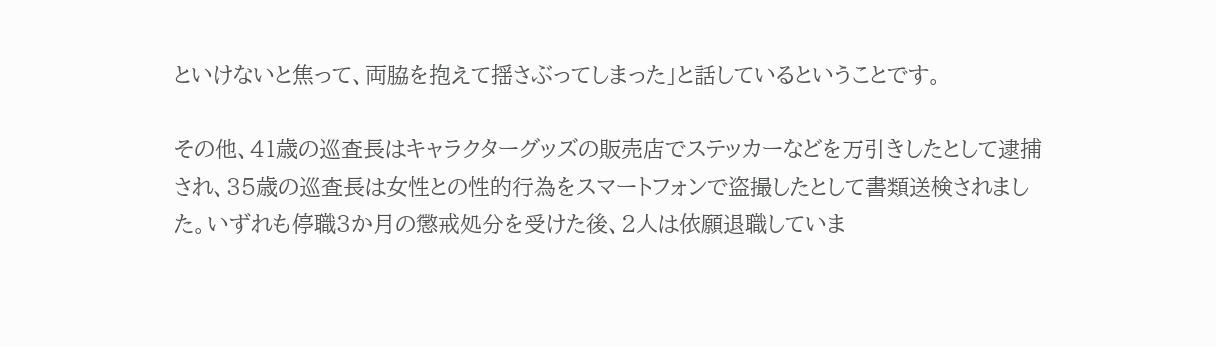といけないと焦って、両脇を抱えて揺さぶってしまった」と話しているということです。

その他、41歳の巡査長はキャラクターグッズの販売店でステッカーなどを万引きしたとして逮捕され、35歳の巡査長は女性との性的行為をスマートフォンで盗撮したとして書類送検されました。いずれも停職3か月の懲戒処分を受けた後、2人は依願退職していま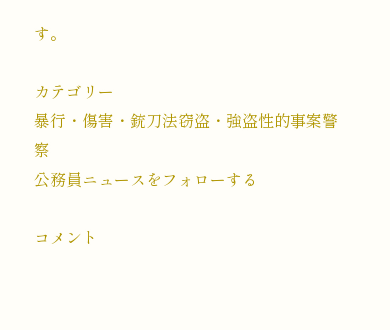す。

カテゴリー
暴行・傷害・銃刀法窃盗・強盗性的事案警察
公務員ニュースをフォローする

コメント